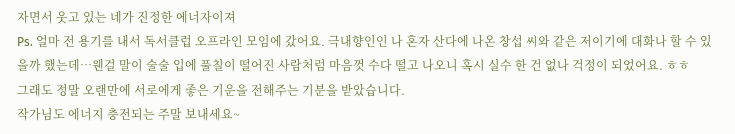자면서 웃고 있는 네가 진정한 에너자이져
Ps. 얼마 전 용기를 내서 독서클럽 오프라인 모임에 갔어요. 극내향인인 나 혼자 산다에 나온 창섭 씨와 같은 저이기에 대화나 할 수 있을까 했는데…웬걸 말이 술술 입에 풀칠이 떨어진 사람처럼 마음껏 수다 떨고 나오니 혹시 실수 한 건 없나 걱정이 되었어요. ㅎㅎ
그래도 정말 오랜만에 서로에게 좋은 기운을 전해주는 기분을 받았습니다.
작가님도 에너지 충전되는 주말 보내세요~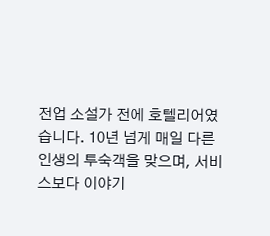전업 소설가 전에 호텔리어였습니다. 10년 넘게 매일 다른 인생의 투숙객을 맞으며, 서비스보다 이야기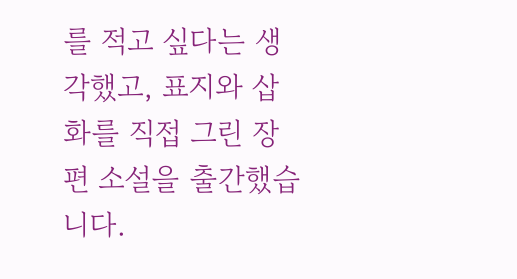를 적고 싶다는 생각했고, 표지와 삽화를 직접 그린 장편 소설을 출간했습니다.